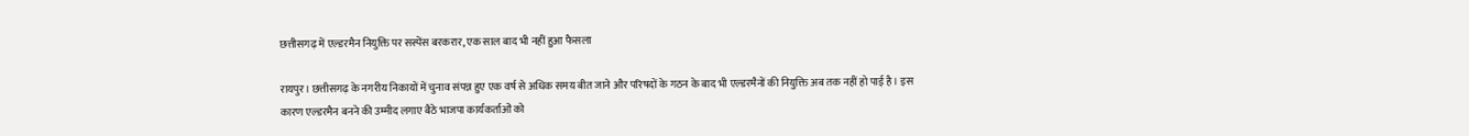छत्तीसगढ़ में एल्डरमैन नियुक्ति पर सस्पेंस बरकरार, एक साल बाद भी नहीं हुआ फैसला

रायपुर। छत्तीसगढ़ के नगरीय निकायों में चुनाव संपन्न हुए एक वर्ष से अधिक समय बीत जाने और परिषदों के गठन के बाद भी एल्डरमैनों की नियुक्ति अब तक नहीं हो पाई है। इस कारण एल्डरमैन बनने की उम्मीद लगाए बैठे भाजपा कार्यकर्ताओं को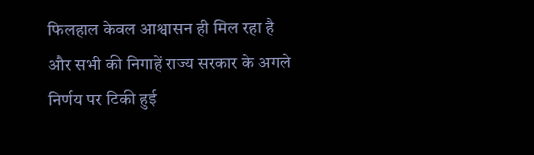फिलहाल केवल आश्वासन ही मिल रहा है और सभी की निगाहें राज्य सरकार के अगले निर्णय पर टिकी हुई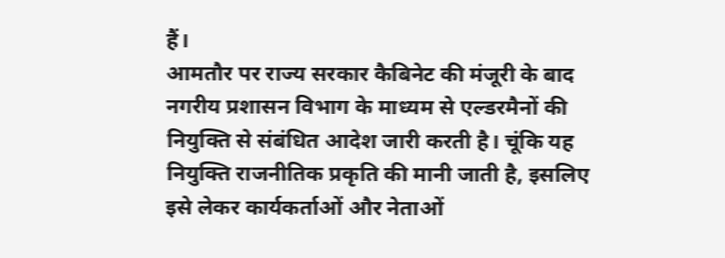हैं।
आमतौर पर राज्य सरकार कैबिनेट की मंजूरी के बाद नगरीय प्रशासन विभाग के माध्यम से एल्डरमैनों की नियुक्ति से संबंधित आदेश जारी करती है। चूंकि यह नियुक्ति राजनीतिक प्रकृति की मानी जाती है, इसलिए इसे लेकर कार्यकर्ताओं और नेताओं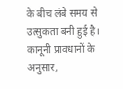के बीच लंबे समय से उत्सुकता बनी हुई है।
कानूनी प्रावधानों के अनुसार,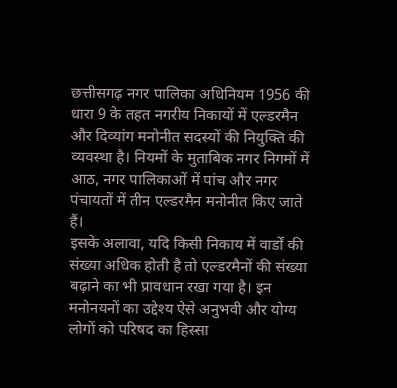छत्तीसगढ़ नगर पालिका अधिनियम 1956 की धारा 9 के तहत नगरीय निकायों में एल्डरमैन और दिव्यांग मनोनीत सदस्यों की नियुक्ति की व्यवस्था है। नियमों के मुताबिक नगर निगमों में आठ, नगर पालिकाओं में पांच और नगर पंचायतों में तीन एल्डरमैन मनोनीत किए जाते हैं।
इसके अलावा, यदि किसी निकाय में वार्डों की संख्या अधिक होती है तो एल्डरमैनों की संख्या बढ़ाने का भी प्रावधान रखा गया है। इन मनोनयनों का उद्देश्य ऐसे अनुभवी और योग्य लोगों को परिषद का हिस्सा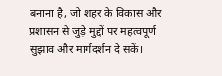बनाना है, जो शहर के विकास और प्रशासन से जुड़े मुद्दों पर महत्वपूर्ण सुझाव और मार्गदर्शन दे सकें।